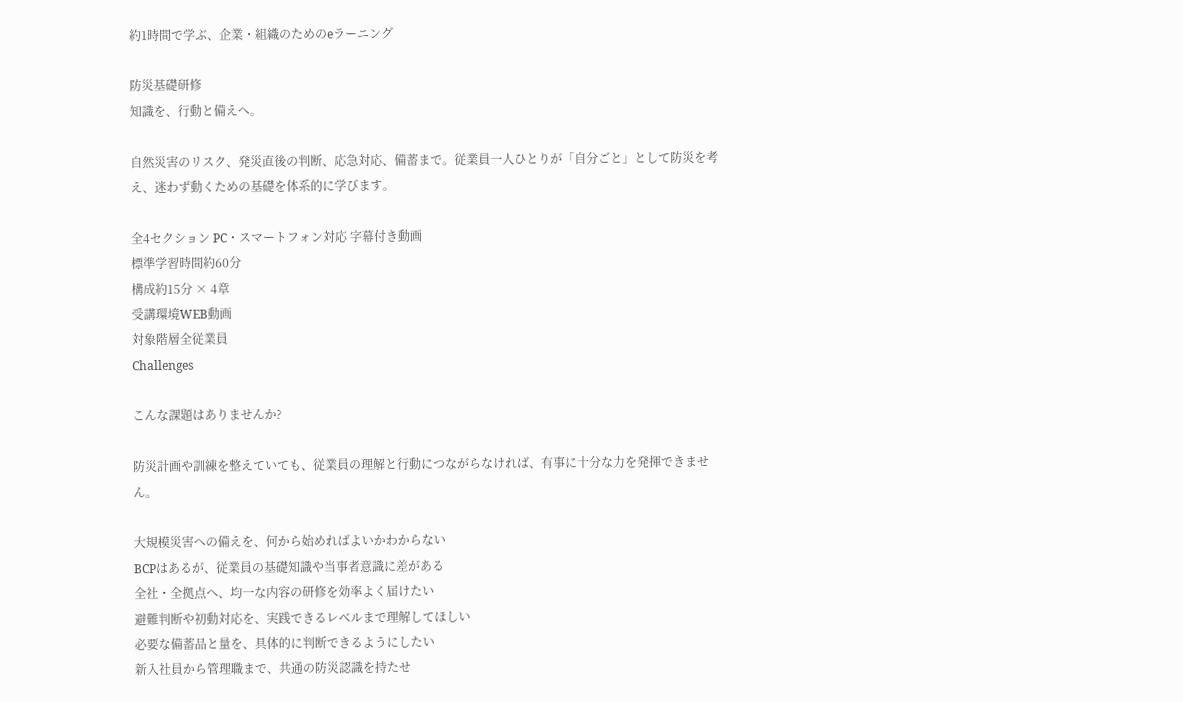約1時間で学ぶ、企業・組織のためのeラーニング

防災基礎研修
知識を、行動と備えへ。

自然災害のリスク、発災直後の判断、応急対応、備蓄まで。従業員一人ひとりが「自分ごと」として防災を考え、迷わず動くための基礎を体系的に学びます。

全4セクション PC・スマートフォン対応 字幕付き動画
標準学習時間約60分
構成約15分 × 4章
受講環境WEB動画
対象階層全従業員
Challenges

こんな課題はありませんか?

防災計画や訓練を整えていても、従業員の理解と行動につながらなければ、有事に十分な力を発揮できません。

大規模災害への備えを、何から始めればよいかわからない
BCPはあるが、従業員の基礎知識や当事者意識に差がある
全社・全拠点へ、均一な内容の研修を効率よく届けたい
避難判断や初動対応を、実践できるレベルまで理解してほしい
必要な備蓄品と量を、具体的に判断できるようにしたい
新入社員から管理職まで、共通の防災認識を持たせ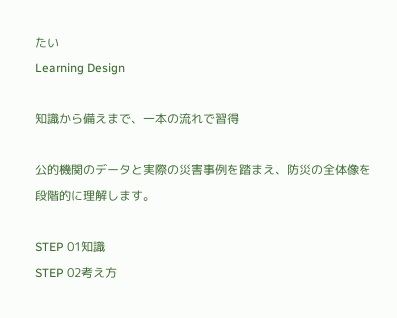たい
Learning Design

知識から備えまで、一本の流れで習得

公的機関のデータと実際の災害事例を踏まえ、防災の全体像を段階的に理解します。

STEP 01知識
STEP 02考え方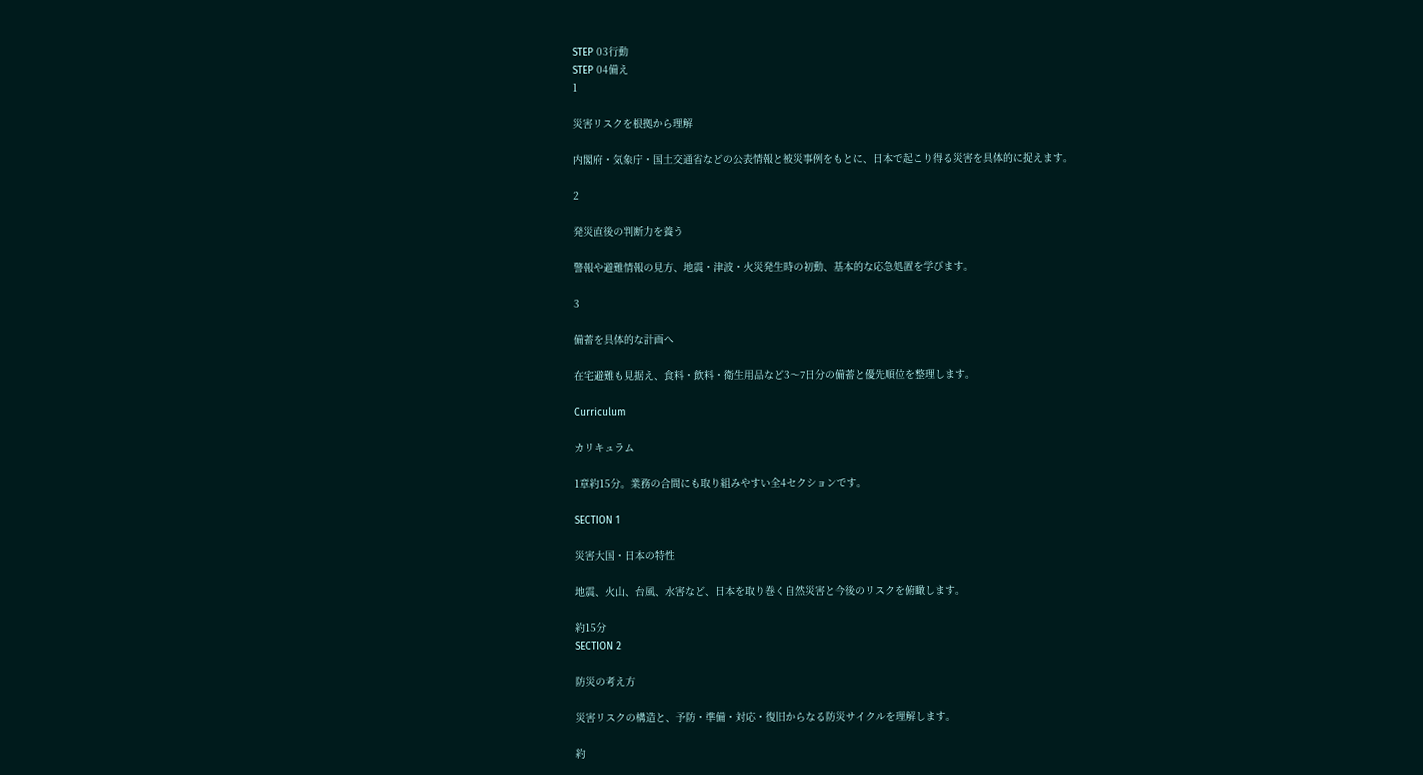STEP 03行動
STEP 04備え
1

災害リスクを根拠から理解

内閣府・気象庁・国土交通省などの公表情報と被災事例をもとに、日本で起こり得る災害を具体的に捉えます。

2

発災直後の判断力を養う

警報や避難情報の見方、地震・津波・火災発生時の初動、基本的な応急処置を学びます。

3

備蓄を具体的な計画へ

在宅避難も見据え、食料・飲料・衛生用品など3〜7日分の備蓄と優先順位を整理します。

Curriculum

カリキュラム

1章約15分。業務の合間にも取り組みやすい全4セクションです。

SECTION 1

災害大国・日本の特性

地震、火山、台風、水害など、日本を取り巻く自然災害と今後のリスクを俯瞰します。

約15分
SECTION 2

防災の考え方

災害リスクの構造と、予防・準備・対応・復旧からなる防災サイクルを理解します。

約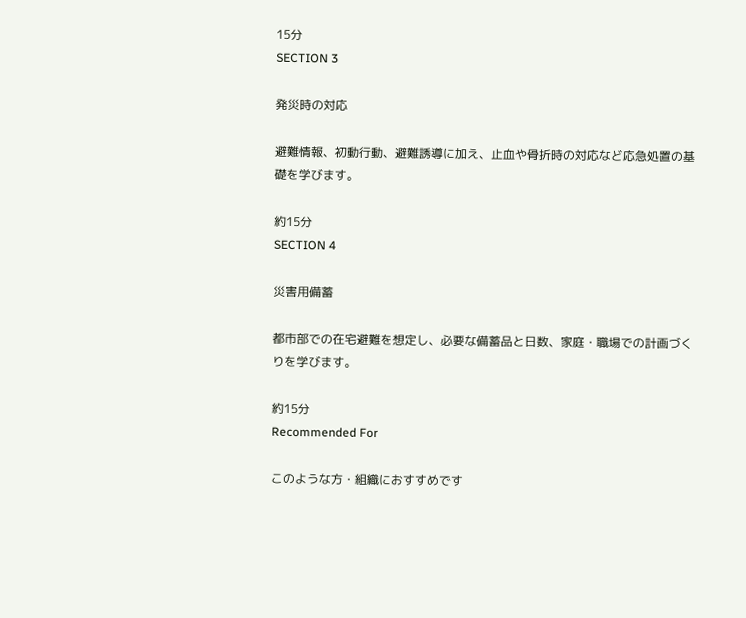15分
SECTION 3

発災時の対応

避難情報、初動行動、避難誘導に加え、止血や骨折時の対応など応急処置の基礎を学びます。

約15分
SECTION 4

災害用備蓄

都市部での在宅避難を想定し、必要な備蓄品と日数、家庭・職場での計画づくりを学びます。

約15分
Recommended For

このような方・組織におすすめです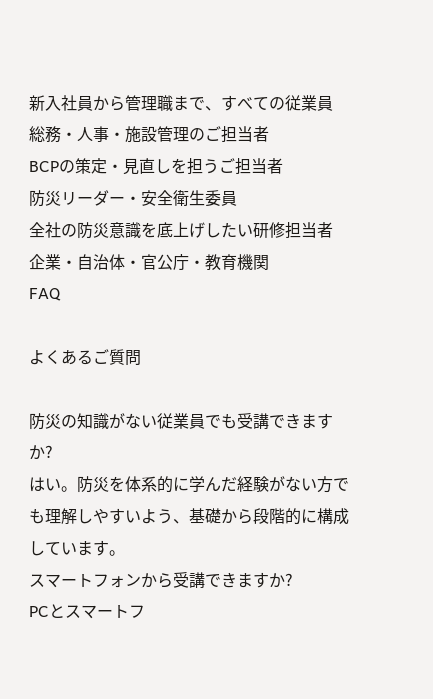新入社員から管理職まで、すべての従業員
総務・人事・施設管理のご担当者
BCPの策定・見直しを担うご担当者
防災リーダー・安全衛生委員
全社の防災意識を底上げしたい研修担当者
企業・自治体・官公庁・教育機関
FAQ

よくあるご質問

防災の知識がない従業員でも受講できますか?
はい。防災を体系的に学んだ経験がない方でも理解しやすいよう、基礎から段階的に構成しています。
スマートフォンから受講できますか?
PCとスマートフ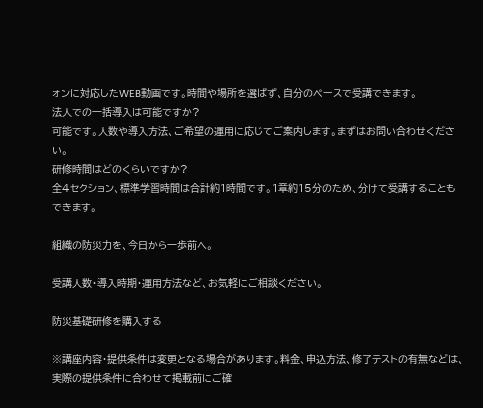ォンに対応したWEB動画です。時間や場所を選ばず、自分のペースで受講できます。
法人での一括導入は可能ですか?
可能です。人数や導入方法、ご希望の運用に応じてご案内します。まずはお問い合わせください。
研修時間はどのくらいですか?
全4セクション、標準学習時間は合計約1時間です。1章約15分のため、分けて受講することもできます。

組織の防災力を、今日から一歩前へ。

受講人数・導入時期・運用方法など、お気軽にご相談ください。

防災基礎研修を購入する

※講座内容・提供条件は変更となる場合があります。料金、申込方法、修了テストの有無などは、実際の提供条件に合わせて掲載前にご確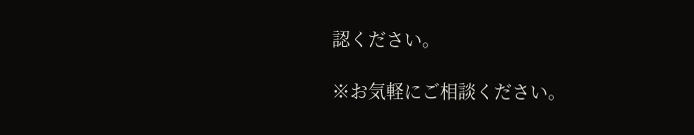認ください。

※お気軽にご相談ください。